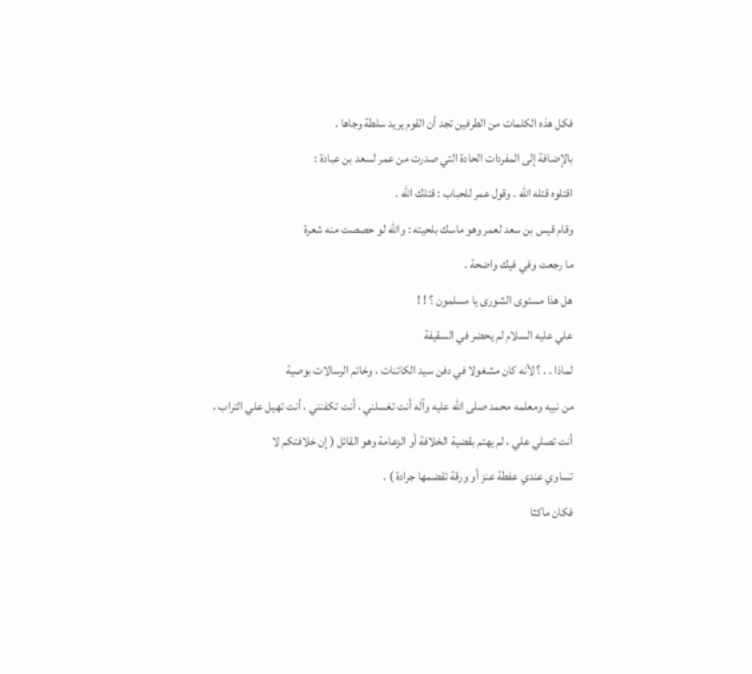فكل هذه الكلمات من الطرفين تجد أن القوم يريد سلطة وجاها .
بالإضافة إلى المفردات الحادة التي صدرت من عمر لسعد بن عبادة :
اقتلوه قتله الله . وقول عمر للحباب : قتلك الله .
وقام قيس بن سعد لعمر وهو ماسك بلحيته : والله لو حصصت منه شعرة
ما رجعت وفي فيك واضحة .
هل هذا مستوى الشورى يا مسلمون ؟ ! !
علي عليه السلام لم يحضر في السقيفة
لماذا . . ؟ لأنه كان مشغولا في دفن سيد الكائنات ، وخاتم الرسالات بوصية
من نبيه ومعلمه محمد صلى الله عليه وآله أنت تغسلني ، أنت تكفنني ، أنت تهيل علي التراب ،
أنت تصلي علي ، لم يهتم بقضية الخلافة أو الزعامة وهو القائل ( إن خلافتكم لا
تساوي عندي عفطة عنز أو ورقة تقضمها جرادة ) .
فكان ماكثا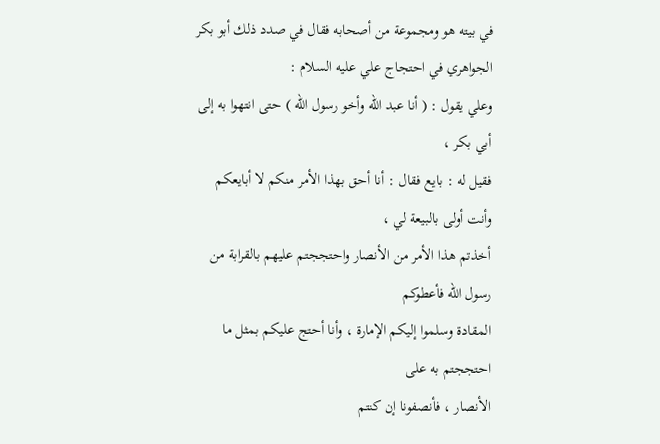في بيته هو ومجموعة من أصحابه فقال في صدد ذلك أبو بكر
الجواهري في احتجاج علي عليه السلام :
وعلي يقول : ( أنا عبد الله وأخو رسول الله ) حتى انتهوا به إلى أبي بكر ،
فقيل له : بايع فقال : أنا أحق بهذا الأمر منكم لا أبايعكم وأنت أولى بالبيعة لي ،
أخذتم هذا الأمر من الأنصار واحتججتم عليهم بالقرابة من رسول الله فأعطوكم
المقادة وسلموا إليكم الإمارة ، وأنا أحتج عليكم بمثل ما احتججتم به على
الأنصار ، فأنصفونا إن كنتم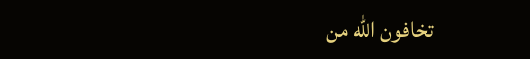تخافون الله من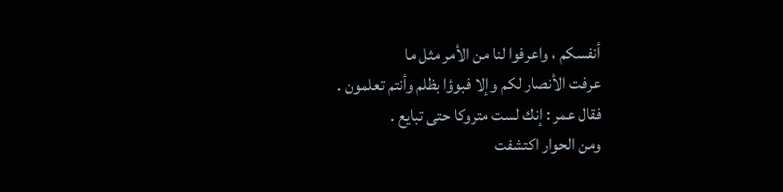أنفسكم ، واعرفوا لنا من الأمر مثل ما
عرفت الأنصار لكم وإلا فبوؤا بظلم وأنتم تعلمون .
فقال عمر : إنك لست متروكا حتى تبايع .
ومن الحوار اكتشفت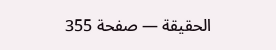الحقيقة — صفحة 355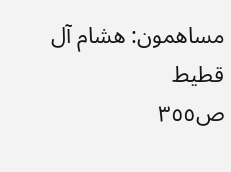مساهمون: هشام آل قطيط
ص٣٥٥